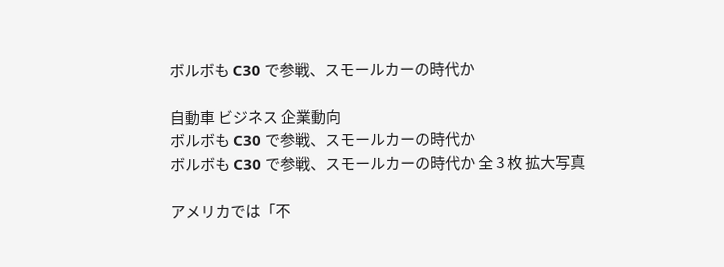ボルボも C30 で参戦、スモールカーの時代か

自動車 ビジネス 企業動向
ボルボも C30 で参戦、スモールカーの時代か
ボルボも C30 で参戦、スモールカーの時代か 全 3 枚 拡大写真

アメリカでは「不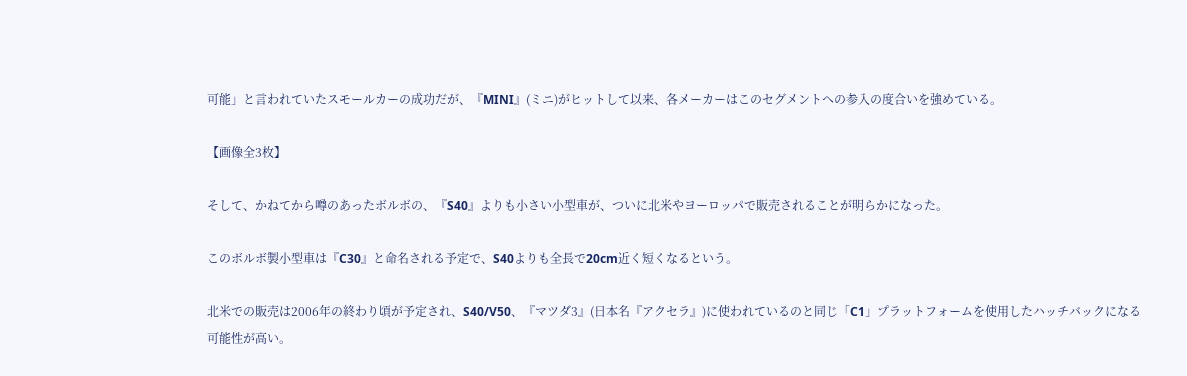可能」と言われていたスモールカーの成功だが、『MINI』(ミニ)がヒットして以来、各メーカーはこのセグメントへの参入の度合いを強めている。

【画像全3枚】

そして、かねてから噂のあったボルボの、『S40』よりも小さい小型車が、ついに北米やヨーロッパで販売されることが明らかになった。

このボルボ製小型車は『C30』と命名される予定で、S40よりも全長で20cm近く短くなるという。

北米での販売は2006年の終わり頃が予定され、S40/V50、『マツダ3』(日本名『アクセラ』)に使われているのと同じ「C1」プラットフォームを使用したハッチバックになる可能性が高い。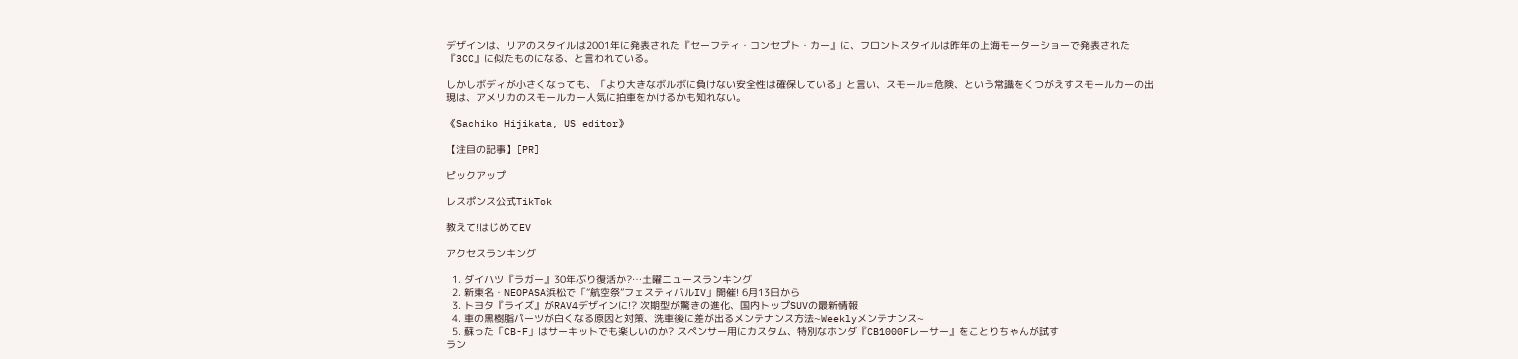デザインは、リアのスタイルは2001年に発表された『セーフティ・コンセプト・カー』に、フロントスタイルは昨年の上海モーターショーで発表された『3CC』に似たものになる、と言われている。

しかしボディが小さくなっても、「より大きなボルボに負けない安全性は確保している」と言い、スモール=危険、という常識をくつがえすスモールカーの出現は、アメリカのスモールカー人気に拍車をかけるかも知れない。

《Sachiko Hijikata, US editor》

【注目の記事】[PR]

ピックアップ

レスポンス公式TikTok

教えて!はじめてEV

アクセスランキング

  1. ダイハツ『ラガー』30年ぶり復活か?…土曜ニュースランキング
  2. 新東名・NEOPASA浜松で「“航空祭”フェスティバルIV」開催! 6月13日から
  3. トヨタ『ライズ』がRAV4デザインに!? 次期型が驚きの進化、国内トップSUVの最新情報
  4. 車の黒樹脂パーツが白くなる原因と対策、洗車後に差が出るメンテナンス方法~Weeklyメンテナンス~
  5. 蘇った「CB-F」はサーキットでも楽しいのか? スペンサー用にカスタム、特別なホンダ『CB1000Fレーサー』をことりちゃんが試す
ラン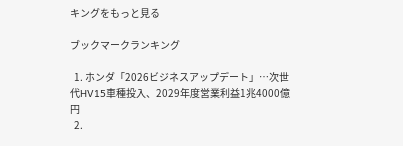キングをもっと見る

ブックマークランキング

  1. ホンダ「2026ビジネスアップデート」…次世代HV15車種投入、2029年度営業利益1兆4000億円
  2.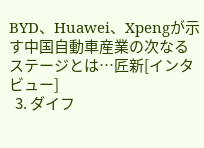BYD、Huawei、Xpengが示す中国自動車産業の次なるステージとは…匠新[インタビュー]
  3. ダイフ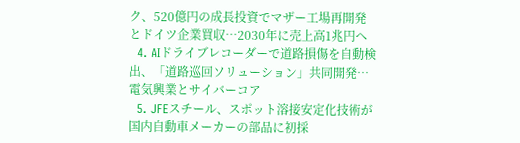ク、520億円の成長投資でマザー工場再開発とドイツ企業買収…2030年に売上高1兆円へ
  4. AIドライブレコーダーで道路損傷を自動検出、「道路巡回ソリューション」共同開発…電気興業とサイバーコア
  5. JFEスチール、スポット溶接安定化技術が国内自動車メーカーの部品に初採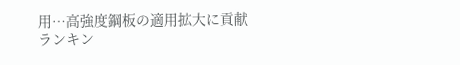用…高強度鋼板の適用拡大に貢献
ランキン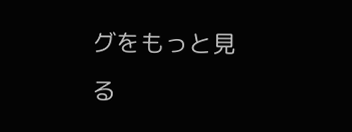グをもっと見る